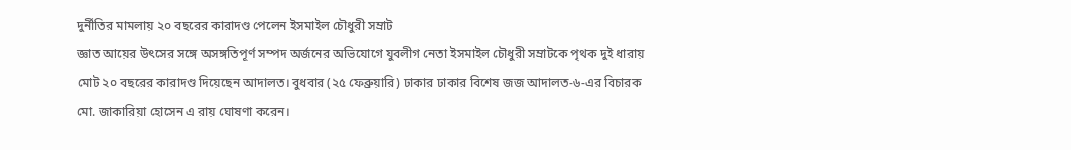দুর্নীতির মামলায় ২০ বছরের কারাদণ্ড পেলেন ইসমাইল চৌধুরী সম্রাট
জ্ঞাত আয়ের উৎসের সঙ্গে অসঙ্গতিপূর্ণ সম্পদ অর্জনের অভিযোগে যুবলীগ নেতা ইসমাইল চৌধুরী সম্রাটকে পৃথক দুই ধারায় মোট ২০ বছরের কারাদণ্ড দিয়েছেন আদালত। বুধবার (২৫ ফেব্রুয়ারি) ঢাকার ঢাকার বিশেষ জজ আদালত-৬-এর বিচারক মো. জাকারিয়া হোসেন এ রায় ঘোষণা করেন।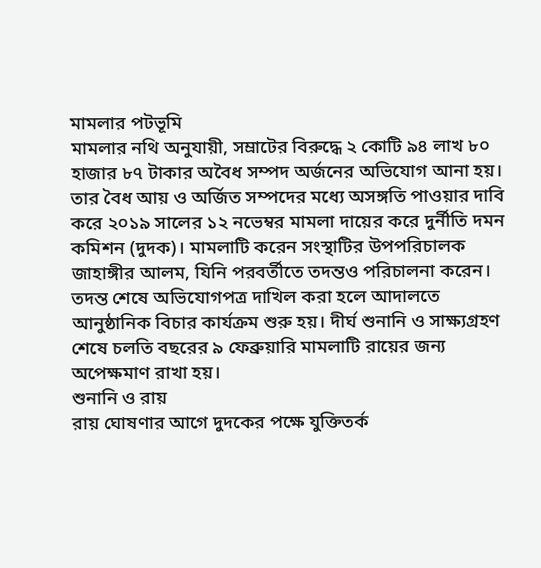মামলার পটভূমি
মামলার নথি অনুযায়ী, সম্রাটের বিরুদ্ধে ২ কোটি ৯৪ লাখ ৮০ হাজার ৮৭ টাকার অবৈধ সম্পদ অর্জনের অভিযোগ আনা হয়। তার বৈধ আয় ও অর্জিত সম্পদের মধ্যে অসঙ্গতি পাওয়ার দাবি করে ২০১৯ সালের ১২ নভেম্বর মামলা দায়ের করে দুর্নীতি দমন কমিশন (দুদক)। মামলাটি করেন সংস্থাটির উপপরিচালক জাহাঙ্গীর আলম, যিনি পরবর্তীতে তদন্তও পরিচালনা করেন।
তদন্ত শেষে অভিযোগপত্র দাখিল করা হলে আদালতে আনুষ্ঠানিক বিচার কার্যক্রম শুরু হয়। দীর্ঘ শুনানি ও সাক্ষ্যগ্রহণ শেষে চলতি বছরের ৯ ফেব্রুয়ারি মামলাটি রায়ের জন্য অপেক্ষমাণ রাখা হয়।
শুনানি ও রায়
রায় ঘোষণার আগে দুদকের পক্ষে যুক্তিতর্ক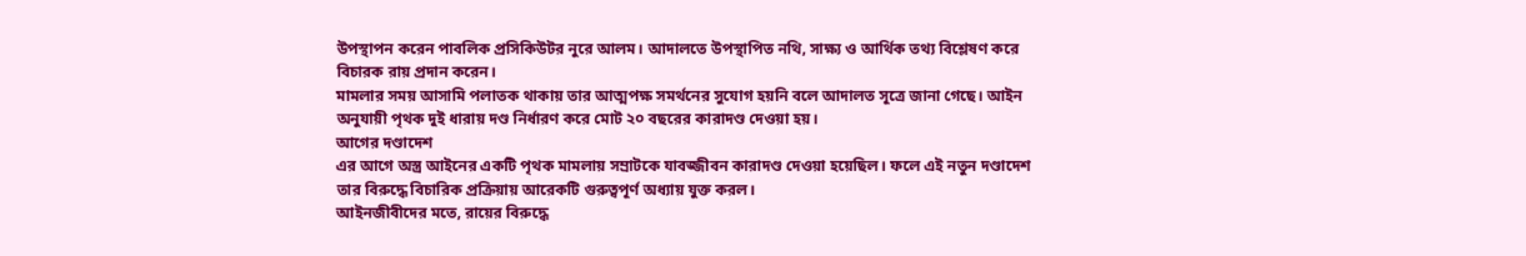উপস্থাপন করেন পাবলিক প্রসিকিউটর নুরে আলম। আদালতে উপস্থাপিত নথি, সাক্ষ্য ও আর্থিক তথ্য বিশ্লেষণ করে বিচারক রায় প্রদান করেন।
মামলার সময় আসামি পলাতক থাকায় তার আত্মপক্ষ সমর্থনের সুযোগ হয়নি বলে আদালত সূত্রে জানা গেছে। আইন অনুযায়ী পৃথক দুই ধারায় দণ্ড নির্ধারণ করে মোট ২০ বছরের কারাদণ্ড দেওয়া হয়।
আগের দণ্ডাদেশ
এর আগে অস্ত্র আইনের একটি পৃথক মামলায় সম্রাটকে যাবজ্জীবন কারাদণ্ড দেওয়া হয়েছিল। ফলে এই নতুন দণ্ডাদেশ তার বিরুদ্ধে বিচারিক প্রক্রিয়ায় আরেকটি গুরুত্বপূর্ণ অধ্যায় যুক্ত করল।
আইনজীবীদের মতে, রায়ের বিরুদ্ধে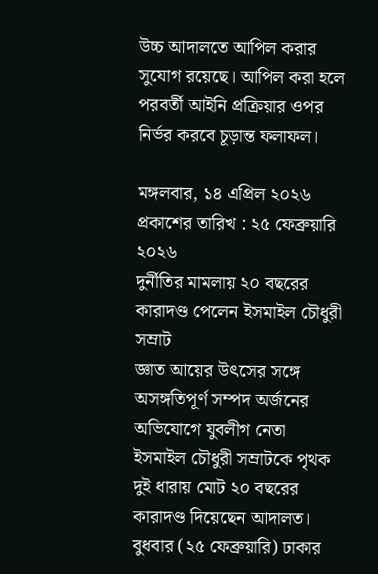উচ্চ আদালতে আপিল করার সুযোগ রয়েছে। আপিল করা হলে পরবর্তী আইনি প্রক্রিয়ার ওপর নির্ভর করবে চূড়ান্ত ফলাফল।

মঙ্গলবার, ১৪ এপ্রিল ২০২৬
প্রকাশের তারিখ : ২৫ ফেব্রুয়ারি ২০২৬
দুর্নীতির মামলায় ২০ বছরের কারাদণ্ড পেলেন ইসমাইল চৌধুরী সম্রাট
জ্ঞাত আয়ের উৎসের সঙ্গে অসঙ্গতিপূর্ণ সম্পদ অর্জনের অভিযোগে যুবলীগ নেতা ইসমাইল চৌধুরী সম্রাটকে পৃথক দুই ধারায় মোট ২০ বছরের কারাদণ্ড দিয়েছেন আদালত। বুধবার (২৫ ফেব্রুয়ারি) ঢাকার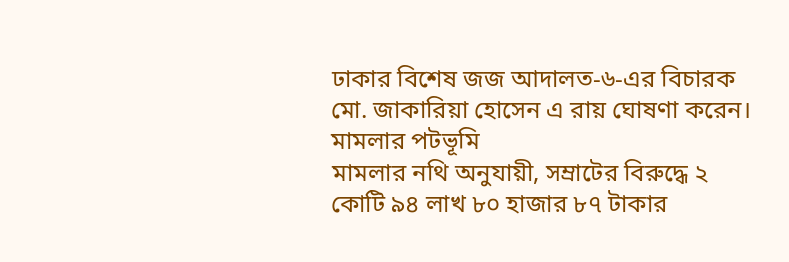ঢাকার বিশেষ জজ আদালত-৬-এর বিচারক মো. জাকারিয়া হোসেন এ রায় ঘোষণা করেন।
মামলার পটভূমি
মামলার নথি অনুযায়ী, সম্রাটের বিরুদ্ধে ২ কোটি ৯৪ লাখ ৮০ হাজার ৮৭ টাকার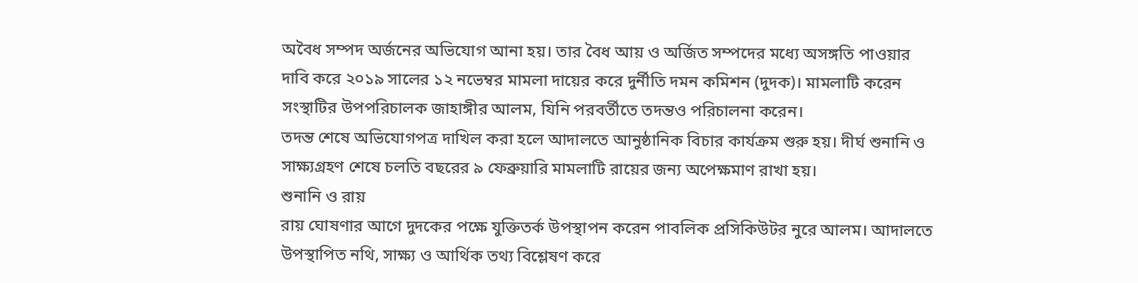অবৈধ সম্পদ অর্জনের অভিযোগ আনা হয়। তার বৈধ আয় ও অর্জিত সম্পদের মধ্যে অসঙ্গতি পাওয়ার দাবি করে ২০১৯ সালের ১২ নভেম্বর মামলা দায়ের করে দুর্নীতি দমন কমিশন (দুদক)। মামলাটি করেন সংস্থাটির উপপরিচালক জাহাঙ্গীর আলম, যিনি পরবর্তীতে তদন্তও পরিচালনা করেন।
তদন্ত শেষে অভিযোগপত্র দাখিল করা হলে আদালতে আনুষ্ঠানিক বিচার কার্যক্রম শুরু হয়। দীর্ঘ শুনানি ও সাক্ষ্যগ্রহণ শেষে চলতি বছরের ৯ ফেব্রুয়ারি মামলাটি রায়ের জন্য অপেক্ষমাণ রাখা হয়।
শুনানি ও রায়
রায় ঘোষণার আগে দুদকের পক্ষে যুক্তিতর্ক উপস্থাপন করেন পাবলিক প্রসিকিউটর নুরে আলম। আদালতে উপস্থাপিত নথি, সাক্ষ্য ও আর্থিক তথ্য বিশ্লেষণ করে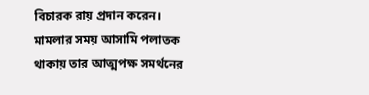বিচারক রায় প্রদান করেন।
মামলার সময় আসামি পলাতক থাকায় তার আত্মপক্ষ সমর্থনের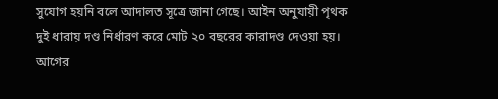সুযোগ হয়নি বলে আদালত সূত্রে জানা গেছে। আইন অনুযায়ী পৃথক দুই ধারায় দণ্ড নির্ধারণ করে মোট ২০ বছরের কারাদণ্ড দেওয়া হয়।
আগের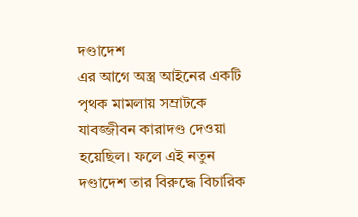দণ্ডাদেশ
এর আগে অস্ত্র আইনের একটি পৃথক মামলায় সম্রাটকে যাবজ্জীবন কারাদণ্ড দেওয়া হয়েছিল। ফলে এই নতুন দণ্ডাদেশ তার বিরুদ্ধে বিচারিক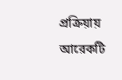প্রক্রিয়ায় আরেকটি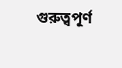গুরুত্বপূর্ণ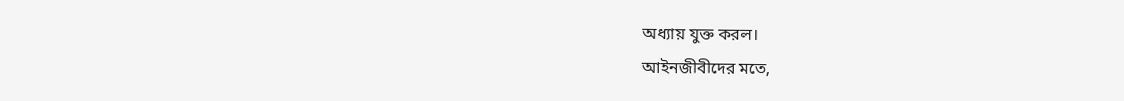অধ্যায় যুক্ত করল।
আইনজীবীদের মতে,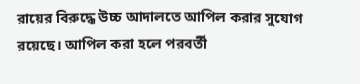রায়ের বিরুদ্ধে উচ্চ আদালতে আপিল করার সুযোগ রয়েছে। আপিল করা হলে পরবর্তী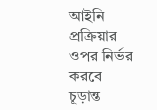আইনি প্রক্রিয়ার ওপর নির্ভর করবে চূড়ান্ত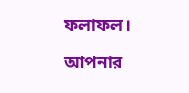ফলাফল।

আপনার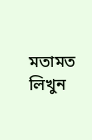মতামত লিখুন